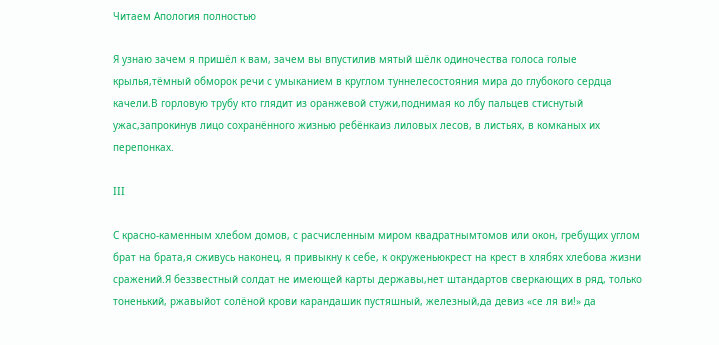Читаем Апология полностью

Я узнаю зачем я пришёл к вам, зачем вы впустилив мятый шёлк одиночества голоса голые крылья,тёмный обморок речи с умыканием в круглом туннелесостояния мира до глубокого сердца качели.В горловую трубу кто глядит из оранжевой стужи,поднимая ко лбу пальцев стиснутый ужас,запрокинув лицо сохранённого жизнью ребёнкаиз лиловых лесов, в листьях, в комканых их перепонках.

III

С красно-каменным хлебом домов, с расчисленным миром квадратнымтомов или окон, гребущих углом брат на брата,я сживусь наконец, я привыкну к себе, к окруженьюкрест на крест в хлябях хлебова жизни сражений.Я беззвестный солдат не имеющей карты державы,нет штандартов сверкающих в ряд, только тоненький, ржавыйот солёной крови карандашик пустяшный, железный,да девиз «се ля ви!» да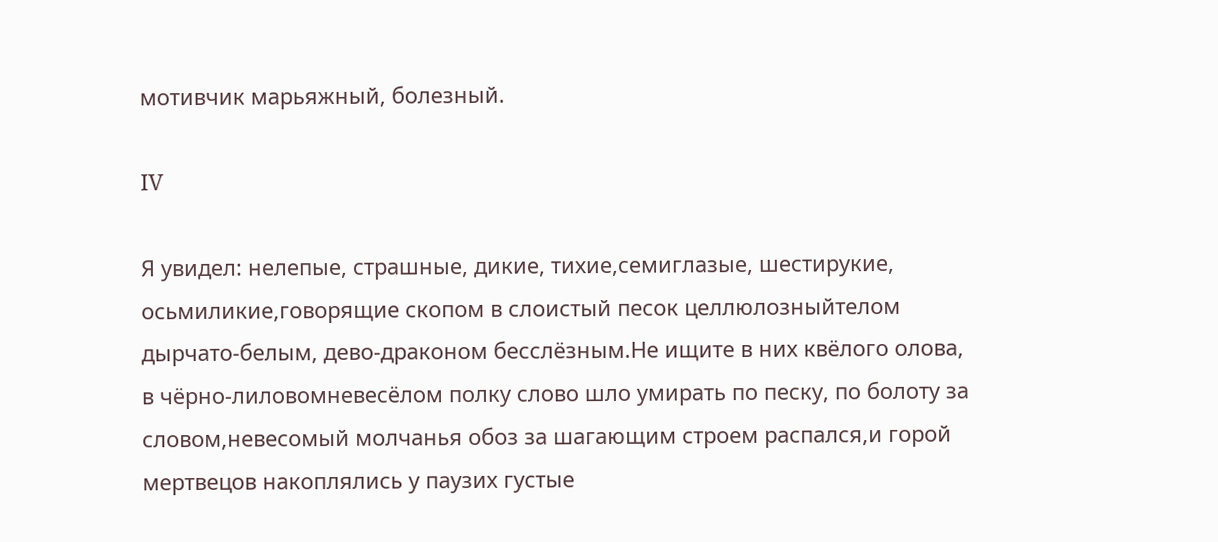мотивчик марьяжный, болезный.

IV

Я увидел: нелепые, страшные, дикие, тихие,семиглазые, шестирукие, осьмиликие,говорящие скопом в слоистый песок целлюлозныйтелом дырчато-белым, дево-драконом бесслёзным.Не ищите в них квёлого олова, в чёрно-лиловомневесёлом полку слово шло умирать по песку, по болоту за словом,невесомый молчанья обоз за шагающим строем распался,и горой мертвецов накоплялись у паузих густые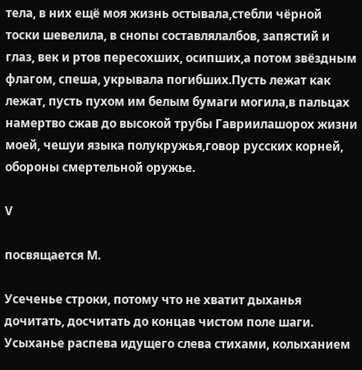тела, в них ещё моя жизнь остывала,стебли чёрной тоски шевелила, в снопы составлялалбов, запястий и глаз, век и ртов пересохших, осипших,а потом звёздным флагом, спеша, укрывала погибших.Пусть лежат как лежат, пусть пухом им белым бумаги могила,в пальцах намертво сжав до высокой трубы Гавриилашорох жизни моей, чешуи языка полукружья,говор русских корней, обороны смертельной оружье.

V

посвящается М.

Усеченье строки, потому что не хватит дыханья дочитать, досчитать до концав чистом поле шаги. Усыханье распева идущего слева стихами, колыханием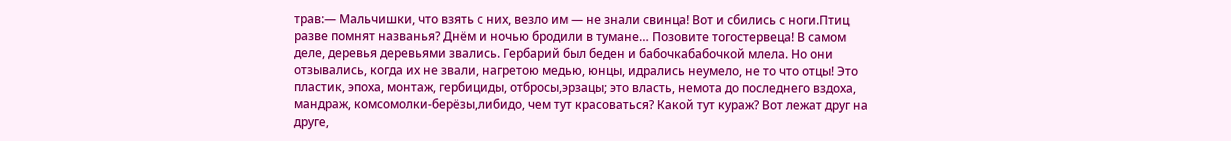трав:— Мальчишки, что взять c них, везло им — не знали свинца! Вот и сбились с ноги.Птиц разве помнят названья? Днём и ночью бродили в тумане… Позовите тогостервеца! В самом деле, деревья деревьями звались. Гербарий был беден и бабочкабабочкой млела. Но они отзывались, когда их нe звали, нагретою медью, юнцы, идрались неумело, не то что отцы! Это пластик, эпоха, монтаж, гербициды, отбросы,эрзацы; это власть, немота до последнего вздоха, мандраж, комсомолки-берёзы,либидо, чем тут красоваться? Какой тут кураж? Bот лежат друг на друге,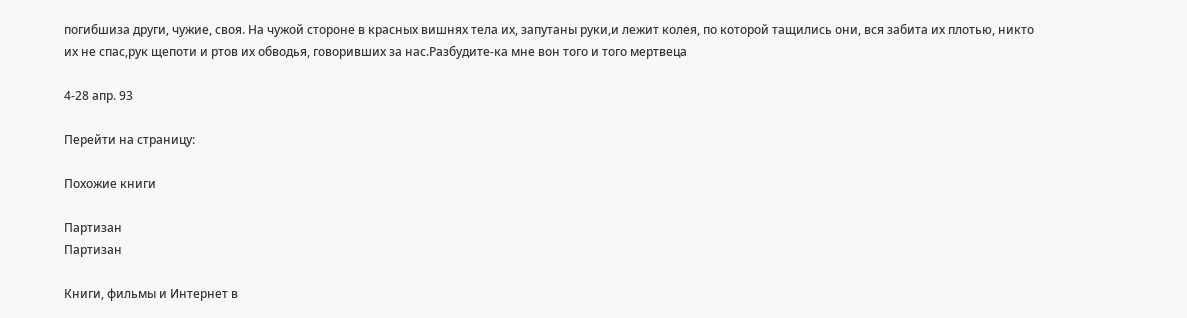погибшиза други, чужие, своя. На чужой стороне в красных вишнях тела их, запутаны руки,и лежит колея, по которой тащились они, вся забита их плотью, никто их не спас,рук щепоти и ртов их обводья, говоривших за нас.Разбудите-ка мне вон того и того мертвеца

4-28 апр. 93

Перейти на страницу:

Похожие книги

Партизан
Партизан

Книги, фильмы и Интернет в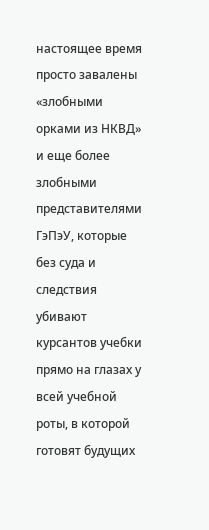настоящее время просто завалены «злобными орками из НКВД» и еще более злобными представителями ГэПэУ, которые без суда и следствия убивают курсантов учебки прямо на глазах у всей учебной роты, в которой готовят будущих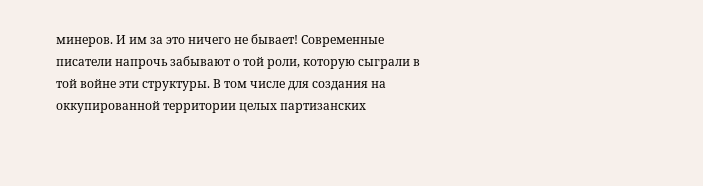минеров. И им за это ничего не бывает! Современные писатели напрочь забывают о той роли, которую сыграли в той войне эти структуры. В том числе для создания на оккупированной территории целых партизанских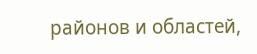районов и областей,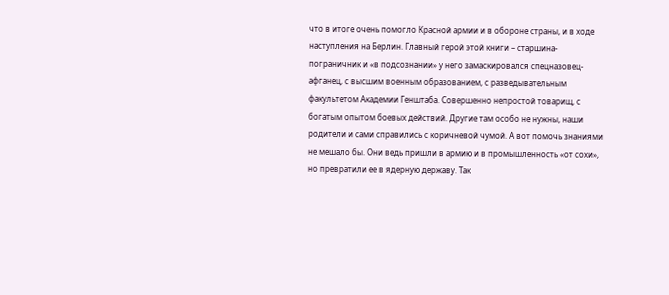что в итоге очень помогло Красной армии и в обороне страны, и в ходе наступления на Берлин. Главный герой этой книги – старшина-пограничник и «в подсознании» у него замаскировался спецназовец-афганец, с высшим военным образованием, с разведывательным факультетом Академии Генштаба. Совершенно непростой товарищ, с богатым опытом боевых действий. Другие там особо не нужны, наши родители и сами справились с коричневой чумой. А вот помочь знаниями не мешало бы. Они ведь пришли в армию и в промышленность «от сохи», но превратили ее в ядерную державу. Так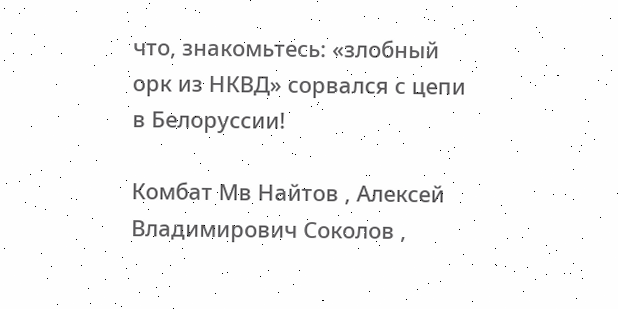что, знакомьтесь: «злобный орк из НКВД» сорвался с цепи в Белоруссии!

Комбат Мв Найтов , Алексей Владимирович Соколов ,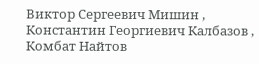Виктор Сергеевич Мишин , Константин Георгиевич Калбазов , Комбат Найтов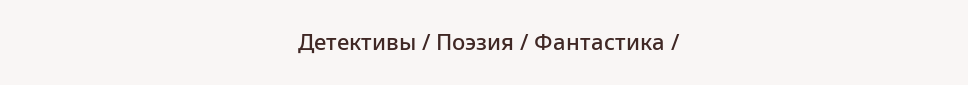Детективы / Поэзия / Фантастика /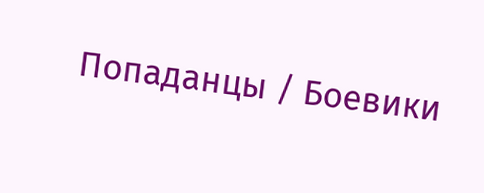Попаданцы / Боевики